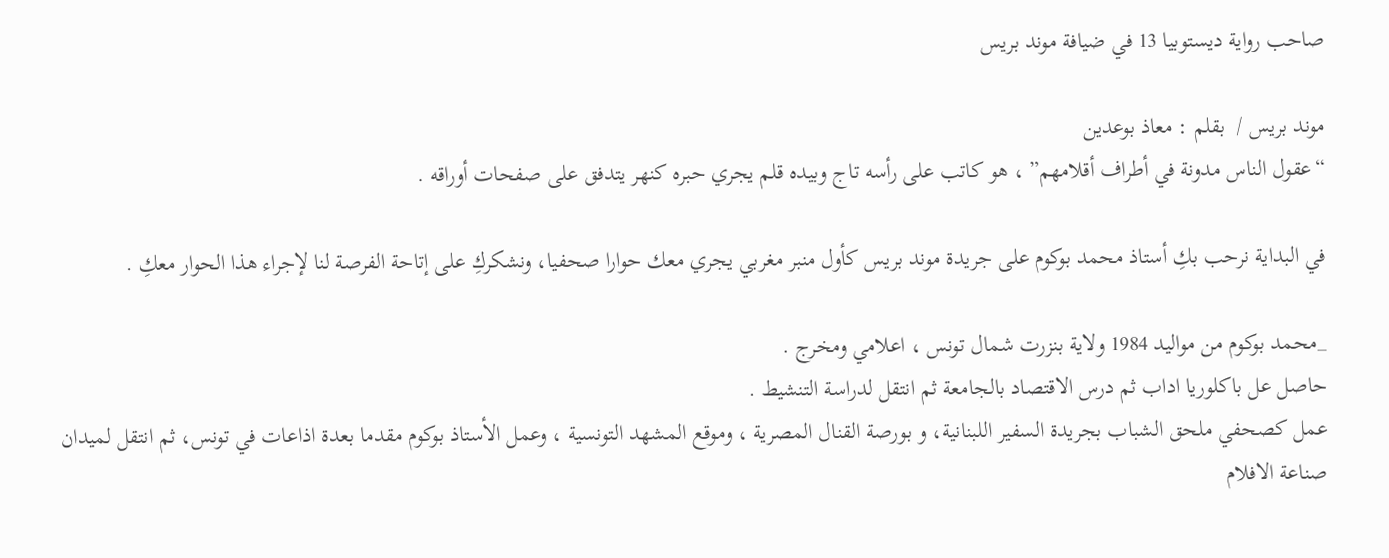صاحب رواية ديستوبيا 13 في ضيافة موند بريس

موند بريس /  بقلم : معاذ بوعدين
“عقول الناس مدونة في أطراف أقلامهم” ، هو كاتب على رأسه تاج وبيده قلم يجري حبره كنهر يتدفق على صفحات أوراقه .

في البداية نرحب بكِ أستاذ محمد بوكوم على جريدة موند بريس كأول منبر مغربي يجري معك حوارا صحفيا، ونشكركِ على إتاحة الفرصة لنا لإجراء هذا الحوار معكِ .

_محمد بوكوم من مواليد 1984 ولاية بنزرت شمال تونس ، اعلامي ومخرج .
حاصل عل باكلوريا اداب ثم درس الاقتصاد بالجامعة ثم انتقل لدراسة التنشيط .
عمل كصحفي ملحق الشباب بجريدة السفير اللبنانية، و بورصة القنال المصرية ، وموقع المشهد التونسية ، وعمل الأستاذ بوكوم مقدما بعدة اذاعات في تونس، ثم انتقل لميدان صناعة الافلام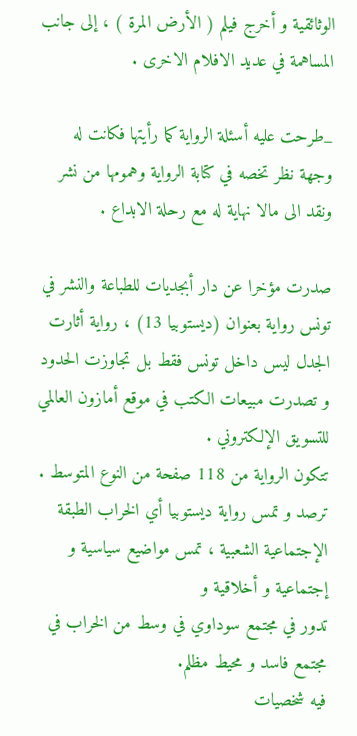الوثائقية و أخرج فيلم ( الأرض المرة ) ، إلى جانب المساهمة في عديد الافلام الاخرى .

_طرحت عليه أسئلة الرواية كما رأيتها فكانت له وجهة نظر تخصه في كتابة الرواية وهمومها من نشر ونقد الى مالا نهاية له مع رحلة الابداع .

صدرت مؤخرا عن دار أبجديات للطباعة والنشر في تونس رواية بعنوان (ديستوبيا 13) ، رواية أثارت الجدل ليس داخل تونس فقط بل تجاوزت الحدود و تصدرت مبيعات الكتب في موقع أمازون العالمي للتسويق الإلكتروني .
تتكون الرواية من 118 صفحة من النوع المتوسط .
ترصد و تمس رواية ديستوبيا أي الخراب الطبقة الإجتماعية الشعبية ، تمس مواضيع سياسية و إجتماعية و أخلاقية و
تدور في مجتمع سوداوي في وسط من الخراب في مجتمع فاسد و محيط مظلم.
فيه شخصيات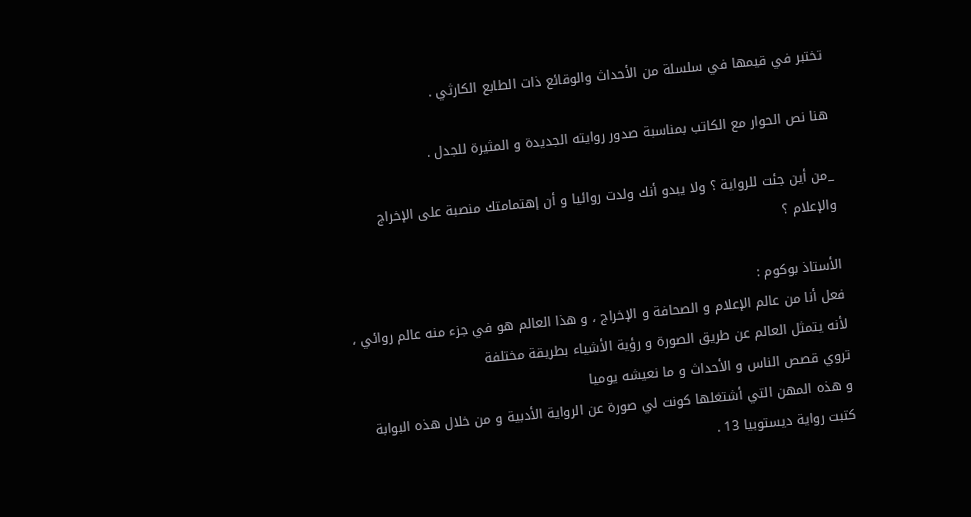تختبر في قيمها في سلسلة من الأحداث والوقائع ذات الطابع الكارثي .

هنا نص الحوار مع الكاتب بمناسبة صدور روايته الجديدة و المثيرة للجدل .

_من أين جئت للرواية ؟ ولا يبدو أنك ولدت روائيا و أن إهتمامتك منصبة على الإخراج والإعلام ؟

الأستاذ بوكوم :
فعل أنا من عالم الإعلام و الصحافة و الإخراج ، و هذا العالم هو في جزء منه عالم روائي ، لأنه يتمثل العالم عن طريق الصورة و رؤية الأشياء بطريقة مختلفة
تروي قصص الناس و الأحداث و ما نعيشه يوميا
و هذه المهن التي أشتغلها كونت لي صورة عن الرواية الأدبية و من خلال هذه البوابة كتبت رواية ديستوبيا 13 .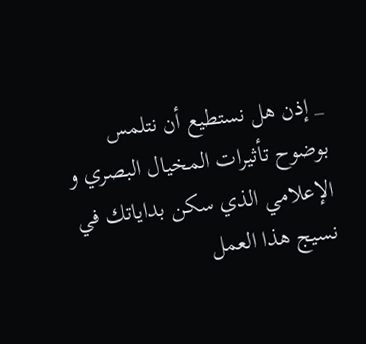_ إذن هل نستطيع أن نتلمس بوضوح تأثيرات المخيال البصري و الإعلامي الذي سكن بداياتك في نسيج هذا العمل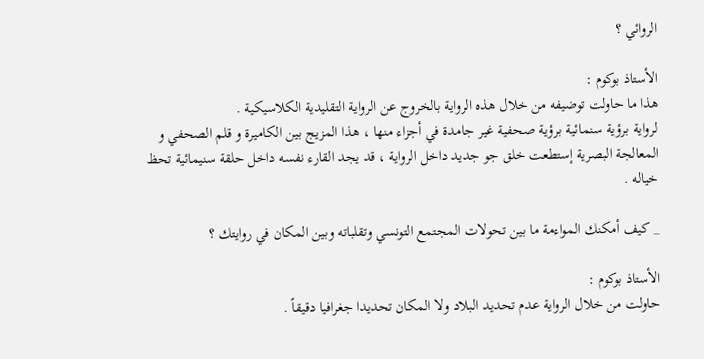الروائي ؟

الأستاذ بوكوم :
هذا ما حاولت توضيفه من خلال هذه الرواية بالخروج عن الرواية التقليدية الكلاسيكية .
لرواية برؤية سنمائية برؤية صحفية غير جامدة في أجزاء منها ، هذا المزيج بين الكاميرة و قلم الصحفي و المعالجة البصرية إستطعت خلق جو جديد داخل الرواية ، قد يجد القارء نفسه داخل حلقة سنيمائية تحظ خياله .

_ كيف أمكنك المواءمة ما بين تحولات المجتمع التونسي وتقلباته وبين المكان في روايتك ؟

الأستاذ بوكوم :
حاولت من خلال الرواية عدم تحديد البلاد ولا المكان تحديدا جغرافيا دقيقاً .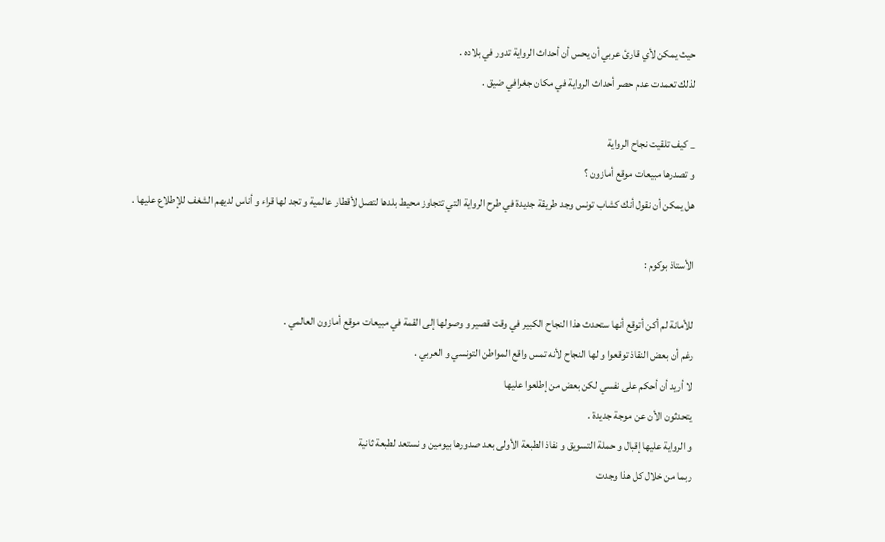حيث يمكن لأي قارئ عربي أن يحس أن أحداث الرواية تدور في بلاده .
لذلك تعمدت عدم حصر أحداث الرواية في مكان جغرافي ضيق .

_ كيف تلقيت نجاح الرواية
و تصدرها مبيعات موقع أمازون ؟
هل يمكن أن نقول أنك كشاب تونس وجد طريقة جديدة في طرح الرواية التي تتجاوز محيط بلدها لتصل لأقطار عالمية و تجد لها قراء و أناس لديهم الشغف للإطلاع عليها .

الأستاذ بوكوم :

للأمانة لم أكن أتوقع أنها ستحدث هذا النجاح الكبير في وقت قصير و وصولها إلى القمة في مبيعات موقع أمازون العالمي .
رغم أن بعض النقاذ توقعوا و لها النجاح لأنه تمس واقع المواطن التونسي و العربي .
لا أريد أن أحكم على نفسي لكن بعض من إطلعوا عليها
يتحدثون الأن عن موجة جديدة .
و الرواية عليها إقبال و حملة التسويق و نفاذ الطبعة الأولى بعد صدورها بيومين و نستعد لطبعة ثانية
ربما من خلال كل هذا وجدت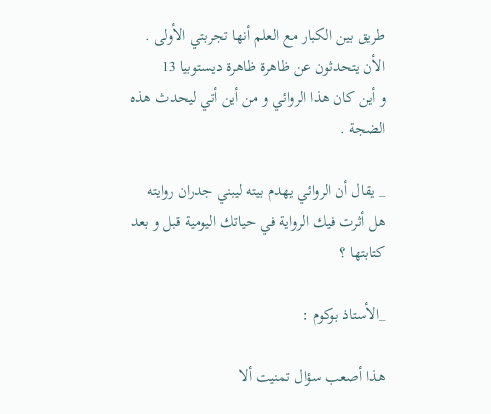طريق بين الكبار مع العلم أنها تجربتي الأولى .
الأن يتحدثون عن ظاهرة ظاهرة ديستوبيا 13
و أين كان هذا الروائي و من أين أتي ليحدث هذه الضجة .

_ يقال أن الروائي يهدم بيته ليبني جدران روايته
هل أثرت فيك الرواية في حياتك اليومية قبل و بعد كتابتها ؟

_الأستاذ بوكوم :

هذا أصعب سؤال تمنيت ألا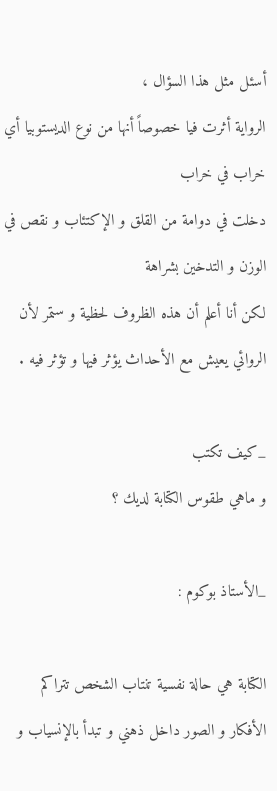أسئل مثل هذا السؤال ،
الرواية أثرت فيا خصوصاً أنها من نوع الديستوبيا أي خراب في خراب
دخلت في دوامة من القلق و الإكتئاب و نقص في الوزن و التدخين بشراهة
لكن أنا أعلم أن هذه الظروف لحظية و ستمر لأن الروائي يعيش مع الأحداث يؤثر فيها و تؤثر فيه .

_كيف تكتب
و ماهي طقوس الكتابة لديك ؟

_الأستاذ بوكوم :

الكتابة هي حالة نفسية تنتاب الشخص تتراكم الأفكار و الصور داخل ذهني و تبدأ بالإنسياب و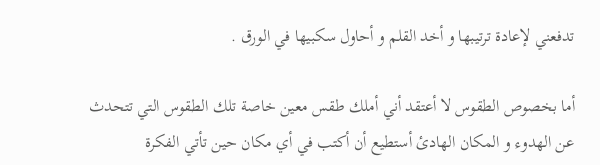تدفعني لإعادة ترتيبها و أخد القلم و أحاول سكبيها في الورق .

أما بخصوص الطقوس لا أعتقد أني أملك طقس معين خاصة تلك الطقوس التي تتحدث عن الهدوء و المكان الهادئ أستطيع أن أكتب في أي مكان حين تأتي الفكرة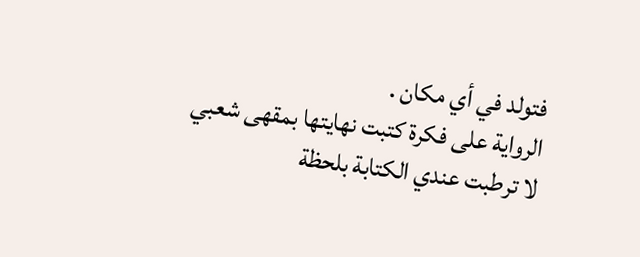فتولد في أي مكان .
الرواية على فكرة كتبت نهايتها بمقهى شعبي
لا ترطبت عندي الكتابة بلحظة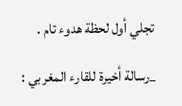تجلي أول لحظة هدوء تام .

_رسالة أخيرة للقارء المغربي :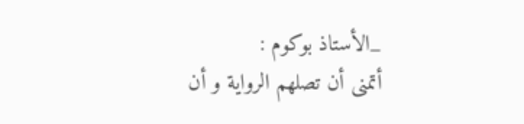_الأستاذ بوكوم :
أتمنى أن تصلهم الرواية و أن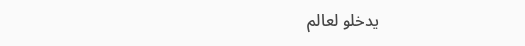يدخلو لعالم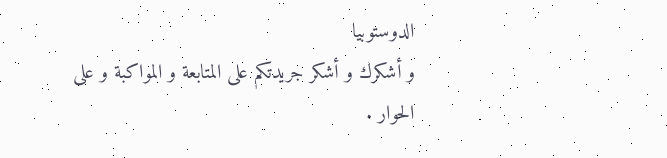الدوستوبيا
و أشكرك و أشكر جريدتكم على المتابعة و المواكبة و على الحوار .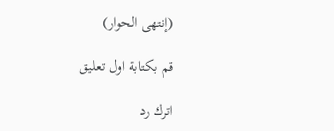(إنتهى الحوار)

قم بكتابة اول تعليق

اترك رد